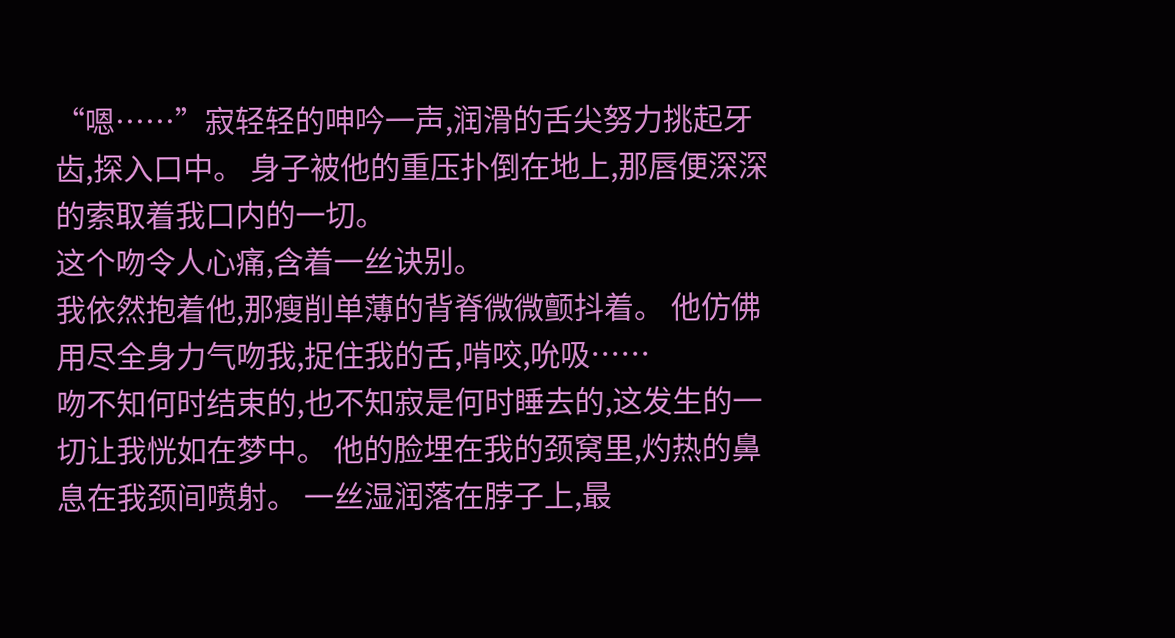“嗯……”寂轻轻的呻吟一声,润滑的舌尖努力挑起牙齿,探入口中。 身子被他的重压扑倒在地上,那唇便深深的索取着我口内的一切。
这个吻令人心痛,含着一丝诀别。
我依然抱着他,那瘦削单薄的背脊微微颤抖着。 他仿佛用尽全身力气吻我,捉住我的舌,啃咬,吮吸……
吻不知何时结束的,也不知寂是何时睡去的,这发生的一切让我恍如在梦中。 他的脸埋在我的颈窝里,灼热的鼻息在我颈间喷射。 一丝湿润落在脖子上,最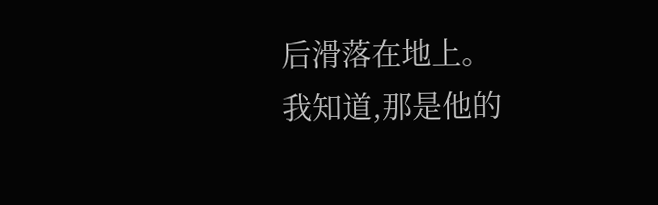后滑落在地上。
我知道,那是他的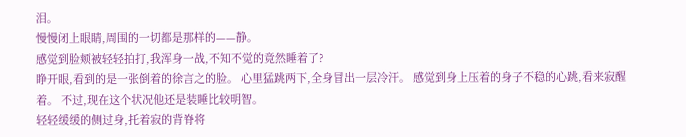泪。
慢慢闭上眼睛,周围的一切都是那样的——静。
感觉到脸颊被轻轻拍打,我浑身一战,不知不觉的竟然睡着了?
睁开眼,看到的是一张倒着的徐言之的脸。 心里猛跳两下,全身冒出一层冷汗。 感觉到身上压着的身子不稳的心跳,看来寂醒着。 不过,现在这个状况他还是装睡比较明智。
轻轻缓缓的侧过身,托着寂的背脊将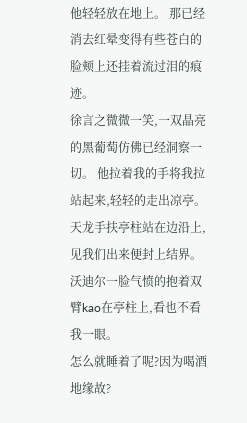他轻轻放在地上。 那已经消去红晕变得有些苍白的脸颊上还挂着流过泪的痕迹。
徐言之微微一笑,一双晶亮的黑葡萄仿佛已经洞察一切。 他拉着我的手将我拉站起来,轻轻的走出凉亭。 天龙手扶亭柱站在边沿上,见我们出来便封上结界。 沃迪尔一脸气愤的抱着双臂kao在亭柱上,看也不看我一眼。
怎么就睡着了呢?因为喝酒地缘故?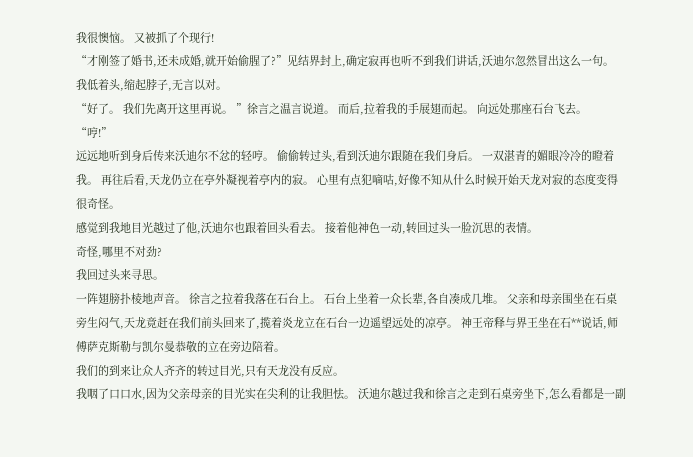我很懊恼。 又被抓了个现行!
“才刚签了婚书,还未成婚,就开始偷腥了?”见结界封上,确定寂再也听不到我们讲话,沃迪尔忽然冒出这么一句。
我低着头,缩起脖子,无言以对。
“好了。 我们先离开这里再说。 ”徐言之温言说道。 而后,拉着我的手展翅而起。 向远处那座石台飞去。
“哼!”
远远地听到身后传来沃迪尔不忿的轻哼。 偷偷转过头,看到沃迪尔跟随在我们身后。 一双湛青的媚眼冷冷的瞪着我。 再往后看,天龙仍立在亭外凝视着亭内的寂。 心里有点犯嘀咕,好像不知从什么时候开始天龙对寂的态度变得很奇怪。
感觉到我地目光越过了他,沃迪尔也跟着回头看去。 接着他神色一动,转回过头一脸沉思的表情。
奇怪,哪里不对劲?
我回过头来寻思。
一阵翅膀扑棱地声音。 徐言之拉着我落在石台上。 石台上坐着一众长辈,各自凑成几堆。 父亲和母亲围坐在石桌旁生闷气,天龙竟赶在我们前头回来了,揽着炎龙立在石台一边遥望远处的凉亭。 神王帝释与界王坐在石**说话,师傅萨克斯勒与凯尔曼恭敬的立在旁边陪着。
我们的到来让众人齐齐的转过目光,只有天龙没有反应。
我咽了口口水,因为父亲母亲的目光实在尖利的让我胆怯。 沃迪尔越过我和徐言之走到石桌旁坐下,怎么看都是一副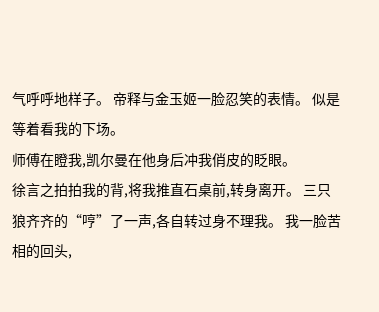气呼呼地样子。 帝释与金玉姬一脸忍笑的表情。 似是等着看我的下场。
师傅在瞪我,凯尔曼在他身后冲我俏皮的眨眼。
徐言之拍拍我的背,将我推直石桌前,转身离开。 三只狼齐齐的“哼”了一声,各自转过身不理我。 我一脸苦相的回头,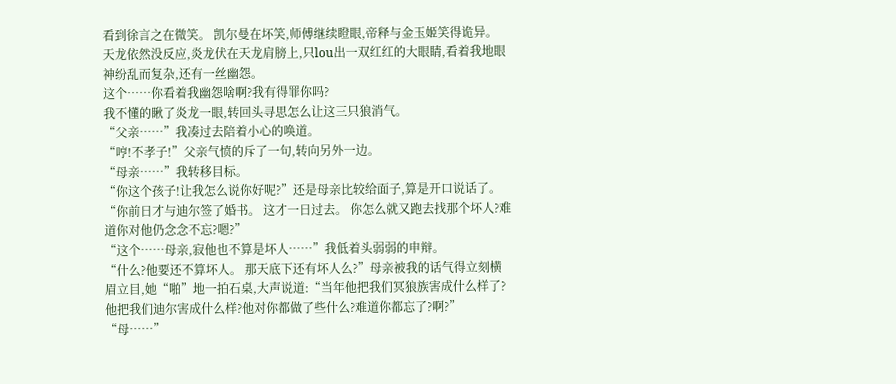看到徐言之在微笑。 凯尔曼在坏笑,师傅继续瞪眼,帝释与金玉姬笑得诡异。 天龙依然没反应,炎龙伏在天龙肩膀上,只lou出一双红红的大眼睛,看着我地眼神纷乱而复杂,还有一丝幽怨。
这个……你看着我幽怨啥啊?我有得罪你吗?
我不懂的瞅了炎龙一眼,转回头寻思怎么让这三只狼消气。
“父亲……”我凑过去陪着小心的唤道。
“哼!不孝子!”父亲气愤的斥了一句,转向另外一边。
“母亲……”我转移目标。
“你这个孩子!让我怎么说你好呢?”还是母亲比较给面子,算是开口说话了。 “你前日才与迪尔签了婚书。 这才一日过去。 你怎么就又跑去找那个坏人?难道你对他仍念念不忘?嗯?”
“这个……母亲,寂他也不算是坏人……”我低着头弱弱的申辩。
“什么?他要还不算坏人。 那天底下还有坏人么?”母亲被我的话气得立刻横眉立目,她“啪”地一拍石桌,大声说道:“当年他把我们冥狼族害成什么样了?他把我们迪尔害成什么样?他对你都做了些什么?难道你都忘了?啊?”
“母……”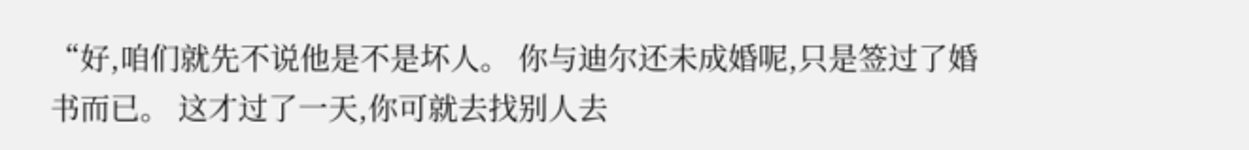“好,咱们就先不说他是不是坏人。 你与迪尔还未成婚呢,只是签过了婚书而已。 这才过了一天,你可就去找别人去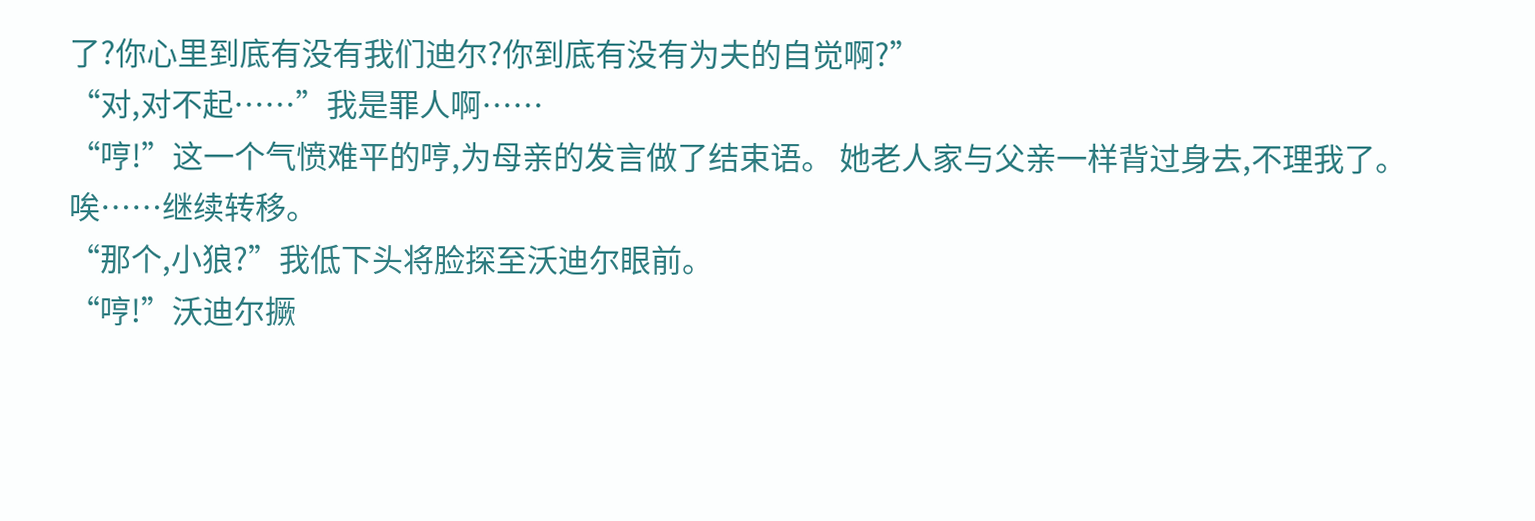了?你心里到底有没有我们迪尔?你到底有没有为夫的自觉啊?”
“对,对不起……”我是罪人啊……
“哼!”这一个气愤难平的哼,为母亲的发言做了结束语。 她老人家与父亲一样背过身去,不理我了。
唉……继续转移。
“那个,小狼?”我低下头将脸探至沃迪尔眼前。
“哼!”沃迪尔撅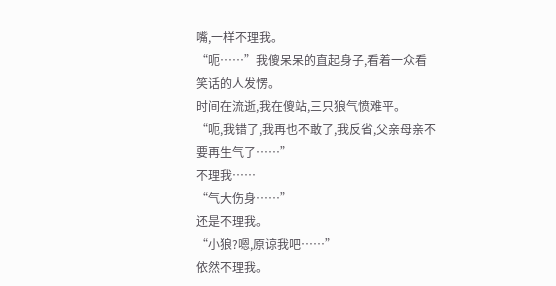嘴,一样不理我。
“呃……”我傻呆呆的直起身子,看着一众看笑话的人发愣。
时间在流逝,我在傻站,三只狼气愤难平。
“呃,我错了,我再也不敢了,我反省,父亲母亲不要再生气了……”
不理我……
“气大伤身……”
还是不理我。
“小狼?嗯,原谅我吧……”
依然不理我。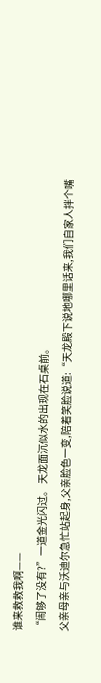谁来救救我啊——
“闹够了没有?”一道金光闪过。 天龙面沉似水的出现在石桌前。
父亲母亲与沃迪尔急忙站起身,父亲脸色一变,陪着笑脸说道:“天龙殿下说地哪里话来,我们自家人拌个嘴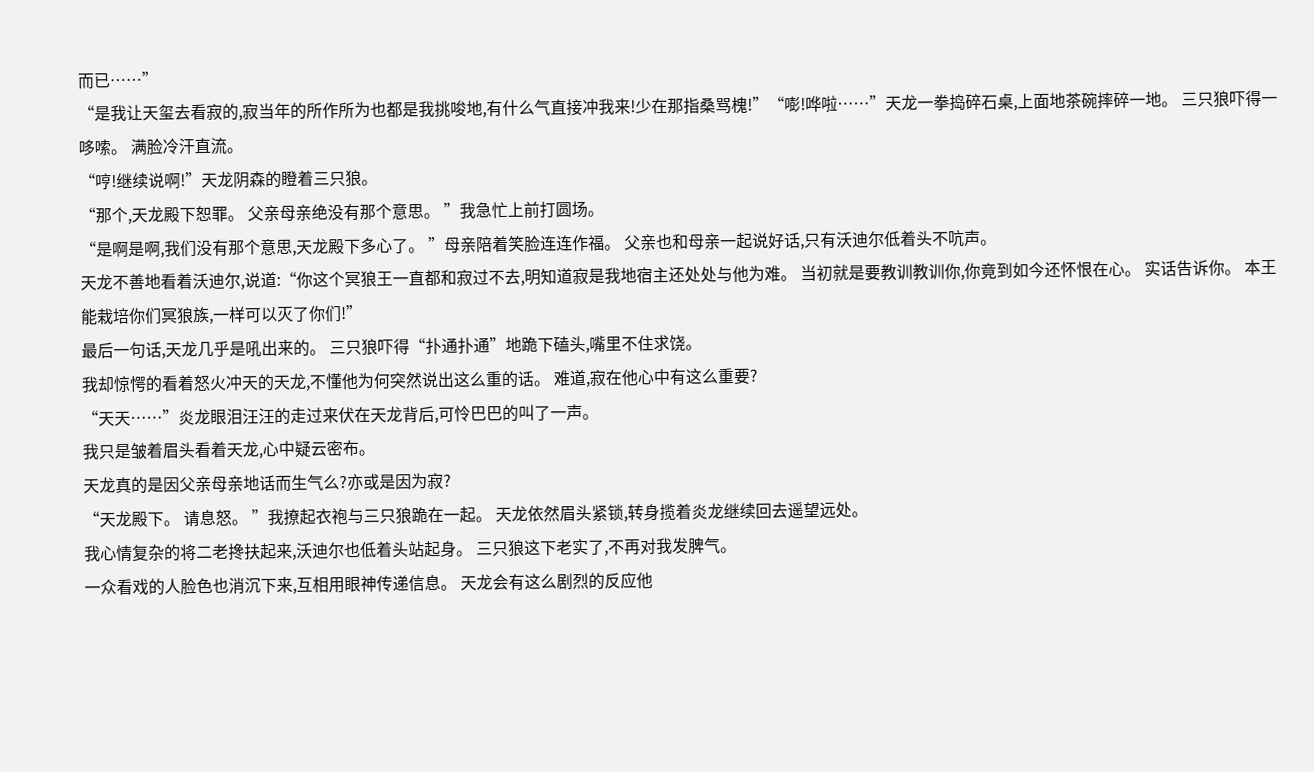而已……”
“是我让天玺去看寂的,寂当年的所作所为也都是我挑唆地,有什么气直接冲我来!少在那指桑骂槐!”“嘭!哗啦……”天龙一拳捣碎石桌,上面地茶碗摔碎一地。 三只狼吓得一哆嗦。 满脸冷汗直流。
“哼!继续说啊!”天龙阴森的瞪着三只狼。
“那个,天龙殿下恕罪。 父亲母亲绝没有那个意思。 ”我急忙上前打圆场。
“是啊是啊,我们没有那个意思,天龙殿下多心了。 ”母亲陪着笑脸连连作福。 父亲也和母亲一起说好话,只有沃迪尔低着头不吭声。
天龙不善地看着沃迪尔,说道:“你这个冥狼王一直都和寂过不去,明知道寂是我地宿主还处处与他为难。 当初就是要教训教训你,你竟到如今还怀恨在心。 实话告诉你。 本王能栽培你们冥狼族,一样可以灭了你们!”
最后一句话,天龙几乎是吼出来的。 三只狼吓得“扑通扑通”地跪下磕头,嘴里不住求饶。
我却惊愕的看着怒火冲天的天龙,不懂他为何突然说出这么重的话。 难道,寂在他心中有这么重要?
“天天……”炎龙眼泪汪汪的走过来伏在天龙背后,可怜巴巴的叫了一声。
我只是皱着眉头看着天龙,心中疑云密布。
天龙真的是因父亲母亲地话而生气么?亦或是因为寂?
“天龙殿下。 请息怒。 ”我撩起衣袍与三只狼跪在一起。 天龙依然眉头紧锁,转身揽着炎龙继续回去遥望远处。
我心情复杂的将二老搀扶起来,沃迪尔也低着头站起身。 三只狼这下老实了,不再对我发脾气。
一众看戏的人脸色也消沉下来,互相用眼神传递信息。 天龙会有这么剧烈的反应他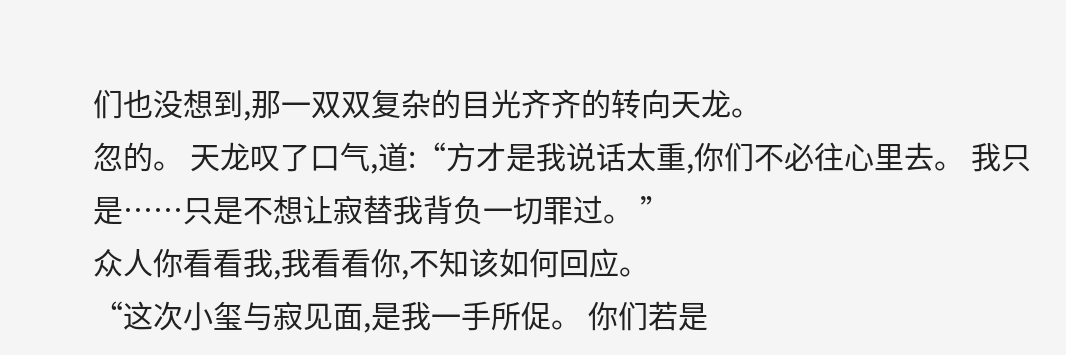们也没想到,那一双双复杂的目光齐齐的转向天龙。
忽的。 天龙叹了口气,道:“方才是我说话太重,你们不必往心里去。 我只是……只是不想让寂替我背负一切罪过。 ”
众人你看看我,我看看你,不知该如何回应。
“这次小玺与寂见面,是我一手所促。 你们若是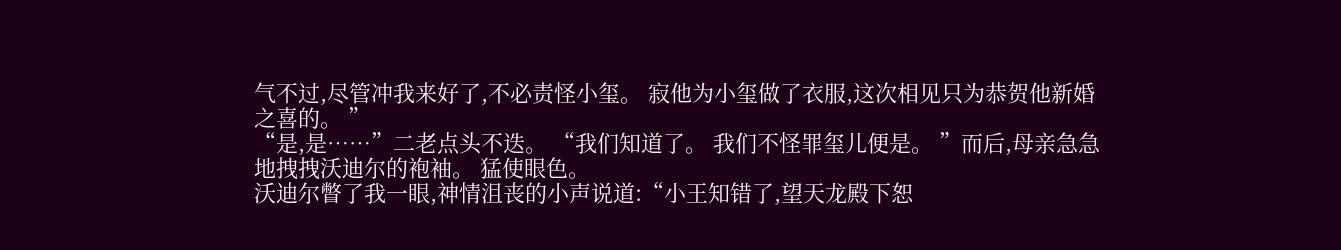气不过,尽管冲我来好了,不必责怪小玺。 寂他为小玺做了衣服,这次相见只为恭贺他新婚之喜的。 ”
“是,是……”二老点头不迭。 “我们知道了。 我们不怪罪玺儿便是。 ”而后,母亲急急地拽拽沃迪尔的袍袖。 猛使眼色。
沃迪尔瞥了我一眼,神情沮丧的小声说道:“小王知错了,望天龙殿下恕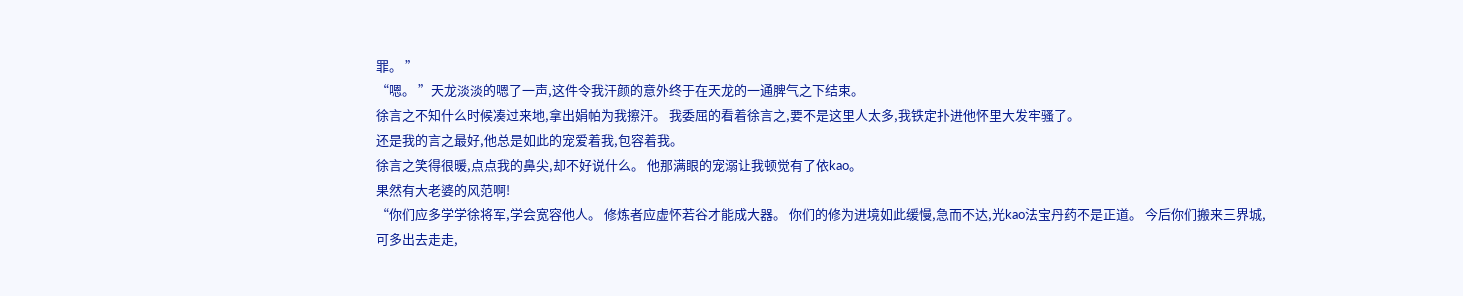罪。 ”
“嗯。 ”天龙淡淡的嗯了一声,这件令我汗颜的意外终于在天龙的一通脾气之下结束。
徐言之不知什么时候凑过来地,拿出娟帕为我擦汗。 我委屈的看着徐言之,要不是这里人太多,我铁定扑进他怀里大发牢骚了。
还是我的言之最好,他总是如此的宠爱着我,包容着我。
徐言之笑得很暖,点点我的鼻尖,却不好说什么。 他那满眼的宠溺让我顿觉有了依kao。
果然有大老婆的风范啊!
“你们应多学学徐将军,学会宽容他人。 修炼者应虚怀若谷才能成大器。 你们的修为进境如此缓慢,急而不达,光kao法宝丹药不是正道。 今后你们搬来三界城,可多出去走走,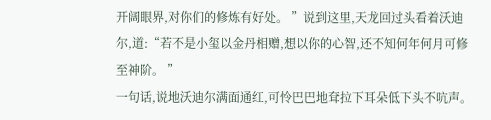开阔眼界,对你们的修炼有好处。 ”说到这里,天龙回过头看着沃迪尔,道:“若不是小玺以金丹相赠,想以你的心智,还不知何年何月可修至神阶。 ”
一句话,说地沃迪尔满面通红,可怜巴巴地耷拉下耳朵低下头不吭声。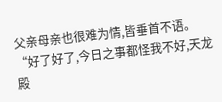父亲母亲也很难为情,皆垂首不语。
“好了好了,今日之事都怪我不好,天龙殿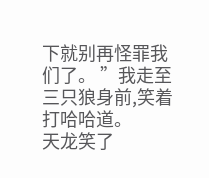下就别再怪罪我们了。 ”我走至三只狼身前,笑着打哈哈道。
天龙笑了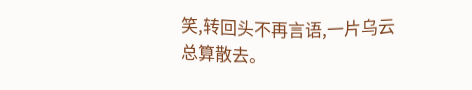笑,转回头不再言语,一片乌云总算散去。